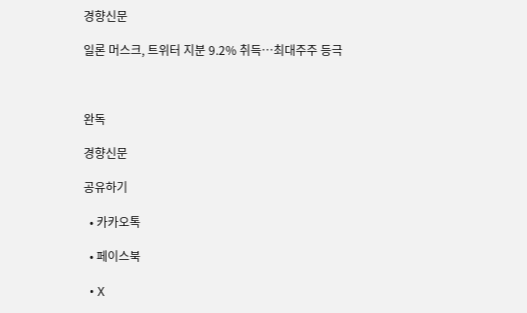경향신문

일론 머스크, 트위터 지분 9.2% 취득…최대주주 등극



완독

경향신문

공유하기

  • 카카오톡

  • 페이스북

  • X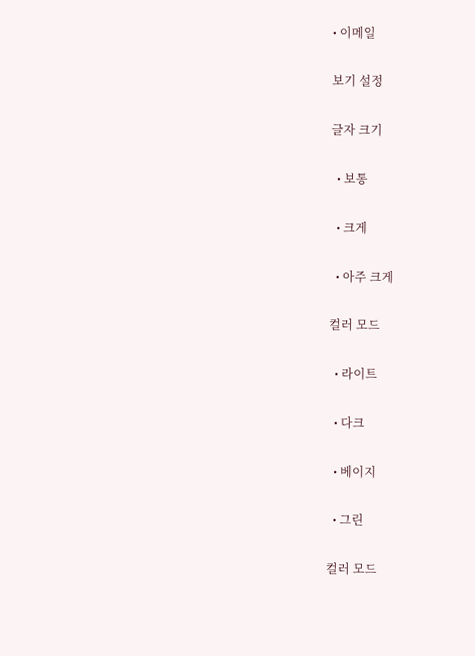• 이메일

보기 설정

글자 크기

  • 보통

  • 크게

  • 아주 크게

컬러 모드

  • 라이트

  • 다크

  • 베이지

  • 그린

컬러 모드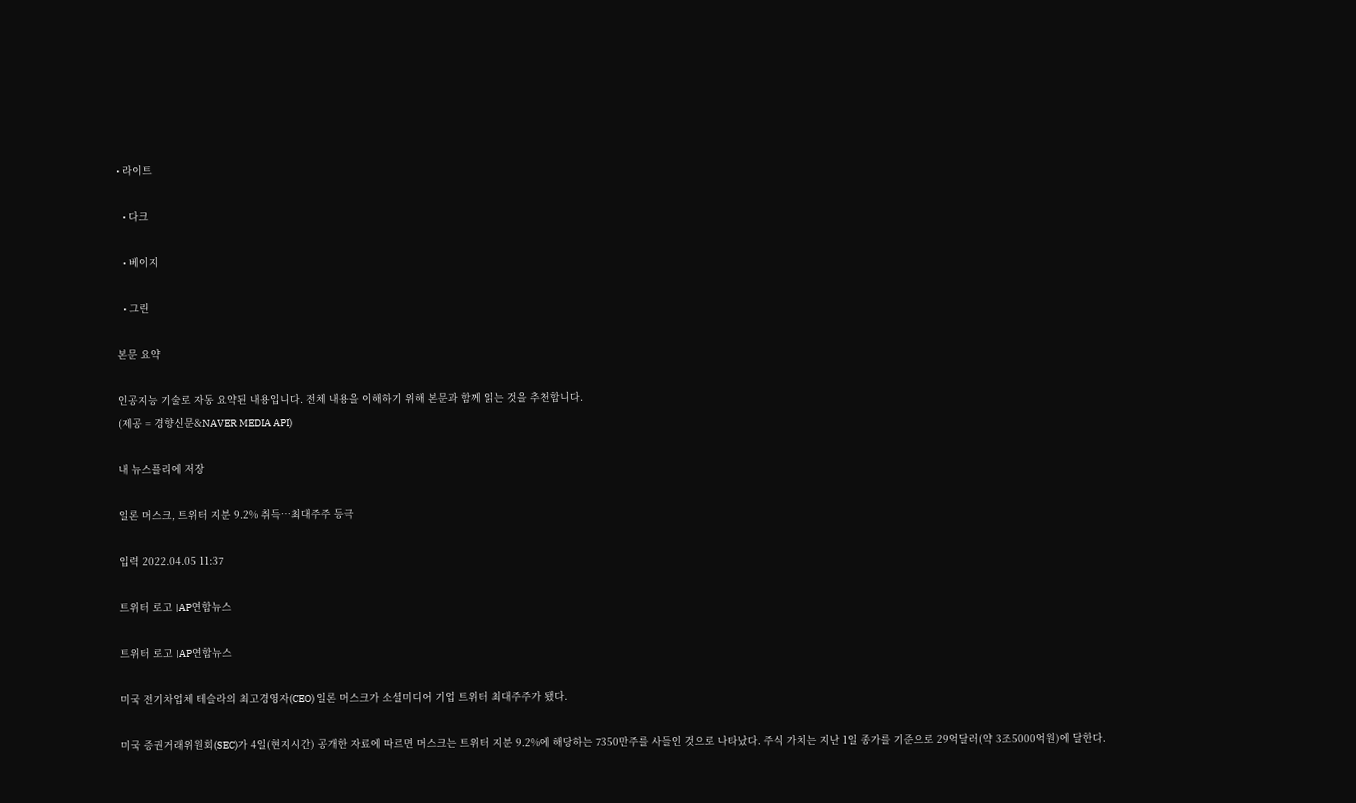• 라이트

  • 다크

  • 베이지

  • 그린

본문 요약

인공지능 기술로 자동 요약된 내용입니다. 전체 내용을 이해하기 위해 본문과 함께 읽는 것을 추천합니다.
(제공 = 경향신문&NAVER MEDIA API)

내 뉴스플리에 저장

일론 머스크, 트위터 지분 9.2% 취득…최대주주 등극

입력 2022.04.05 11:37

트위터 로고 |AP연합뉴스

트위터 로고 |AP연합뉴스

미국 전기차업체 테슬라의 최고경영자(CEO) 일론 머스크가 소셜미디어 기업 트위터 최대주주가 됐다.

미국 증권거래위원회(SEC)가 4일(현지시간) 공개한 자료에 따르면 머스크는 트위터 지분 9.2%에 해당하는 7350만주를 사들인 것으로 나타났다. 주식 가치는 지난 1일 종가를 기준으로 29억달러(약 3조5000억원)에 달한다.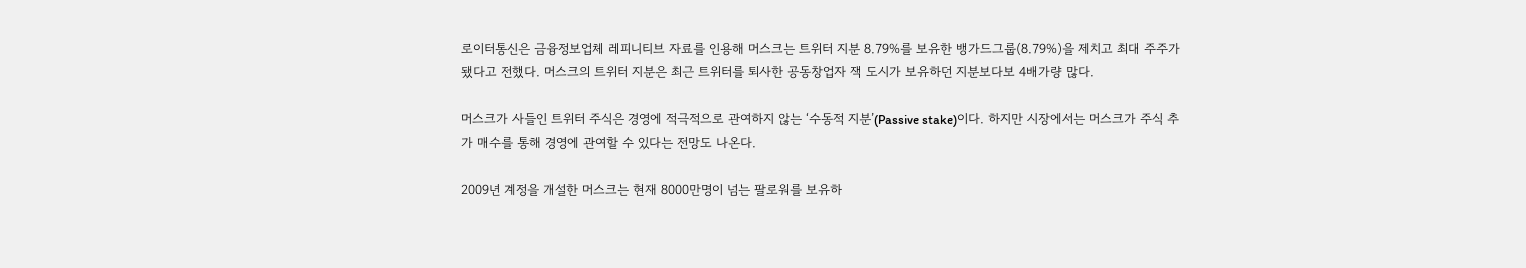로이터통신은 금융정보업체 레피니티브 자료를 인용해 머스크는 트위터 지분 8.79%를 보유한 뱅가드그룹(8.79%)을 제치고 최대 주주가 됐다고 전했다. 머스크의 트위터 지분은 최근 트위터를 퇴사한 공동창업자 잭 도시가 보유하던 지분보다보 4배가량 많다.

머스크가 사들인 트위터 주식은 경영에 적극적으로 관여하지 않는 ‘수동적 지분’(Passive stake)이다. 하지만 시장에서는 머스크가 주식 추가 매수를 통해 경영에 관여할 수 있다는 전망도 나온다.

2009년 계정을 개설한 머스크는 현재 8000만명이 넘는 팔로워를 보유하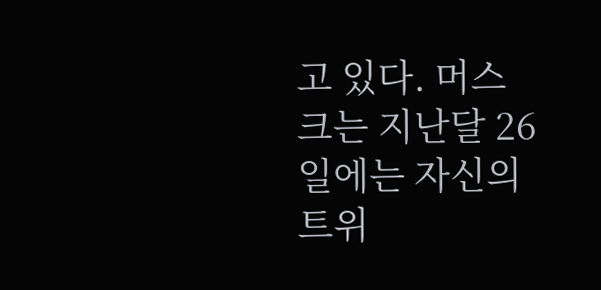고 있다. 머스크는 지난달 26일에는 자신의 트위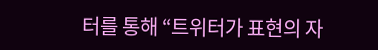터를 통해 “트위터가 표현의 자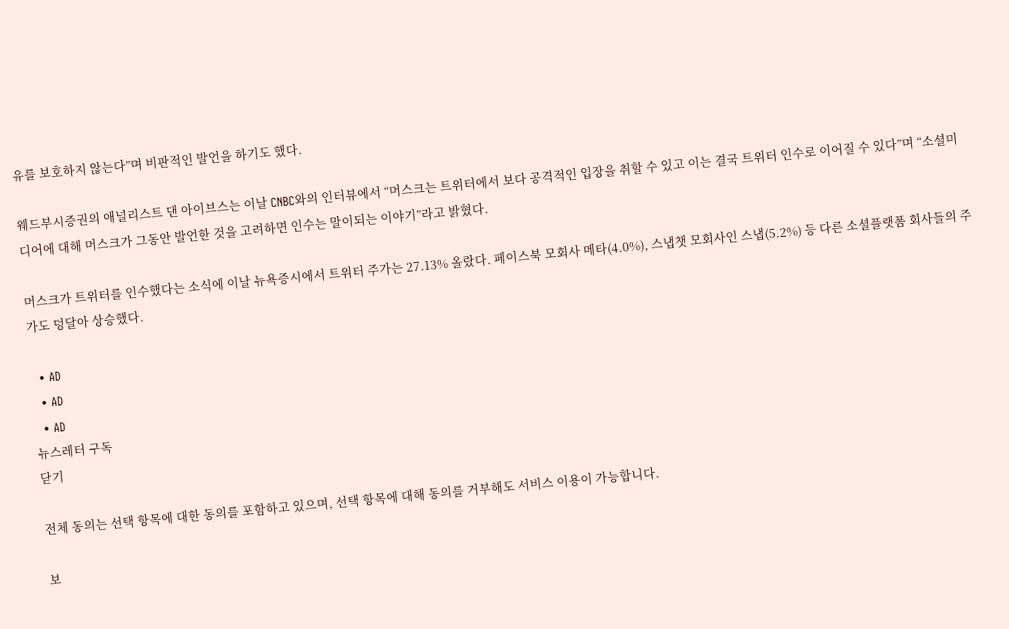유를 보호하지 않는다”며 비판적인 발언을 하기도 했다.

웨드부시증권의 애널리스트 댄 아이브스는 이날 CNBC와의 인터뷰에서 “머스크는 트위터에서 보다 공격적인 입장을 취할 수 있고 이는 결국 트위터 인수로 이어질 수 있다”며 “소셜미디어에 대해 머스크가 그동안 발언한 것을 고려하면 인수는 말이되는 이야기”라고 밝혔다.

머스크가 트위터를 인수했다는 소식에 이날 뉴욕증시에서 트위터 주가는 27.13% 올랐다. 페이스북 모회사 메타(4.0%), 스냅챗 모회사인 스냅(5.2%) 등 다른 소셜플랫폼 회사들의 주가도 덩달아 상승했다.

  • AD
  • AD
  • AD
뉴스레터 구독
닫기

전체 동의는 선택 항목에 대한 동의를 포함하고 있으며, 선택 항목에 대해 동의를 거부해도 서비스 이용이 가능합니다.

보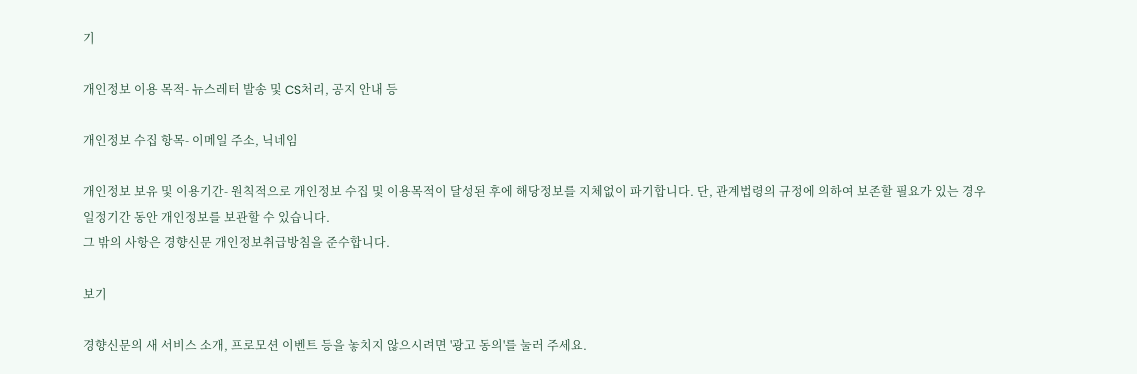기

개인정보 이용 목적- 뉴스레터 발송 및 CS처리, 공지 안내 등

개인정보 수집 항목- 이메일 주소, 닉네임

개인정보 보유 및 이용기간- 원칙적으로 개인정보 수집 및 이용목적이 달성된 후에 해당정보를 지체없이 파기합니다. 단, 관계법령의 규정에 의하여 보존할 필요가 있는 경우 일정기간 동안 개인정보를 보관할 수 있습니다.
그 밖의 사항은 경향신문 개인정보취급방침을 준수합니다.

보기

경향신문의 새 서비스 소개, 프로모션 이벤트 등을 놓치지 않으시려면 '광고 동의'를 눌러 주세요.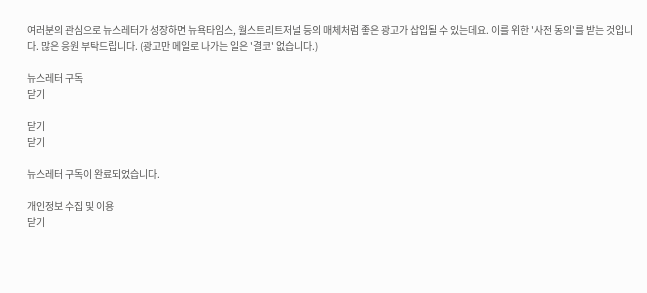여러분의 관심으로 뉴스레터가 성장하면 뉴욕타임스, 월스트리트저널 등의 매체처럼 좋은 광고가 삽입될 수 있는데요. 이를 위한 '사전 동의'를 받는 것입니다. 많은 응원 부탁드립니다. (광고만 메일로 나가는 일은 '결코' 없습니다.)

뉴스레터 구독
닫기

닫기
닫기

뉴스레터 구독이 완료되었습니다.

개인정보 수집 및 이용
닫기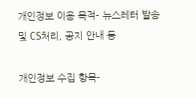개인정보 이용 목적- 뉴스레터 발송 및 CS처리, 공지 안내 등

개인정보 수집 항목-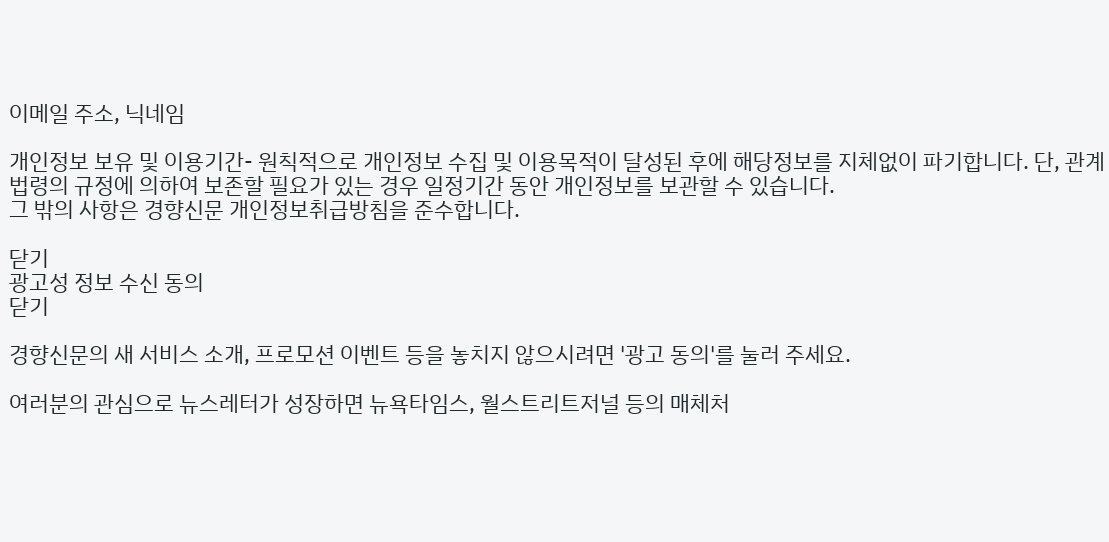이메일 주소, 닉네임

개인정보 보유 및 이용기간- 원칙적으로 개인정보 수집 및 이용목적이 달성된 후에 해당정보를 지체없이 파기합니다. 단, 관계법령의 규정에 의하여 보존할 필요가 있는 경우 일정기간 동안 개인정보를 보관할 수 있습니다.
그 밖의 사항은 경향신문 개인정보취급방침을 준수합니다.

닫기
광고성 정보 수신 동의
닫기

경향신문의 새 서비스 소개, 프로모션 이벤트 등을 놓치지 않으시려면 '광고 동의'를 눌러 주세요.

여러분의 관심으로 뉴스레터가 성장하면 뉴욕타임스, 월스트리트저널 등의 매체처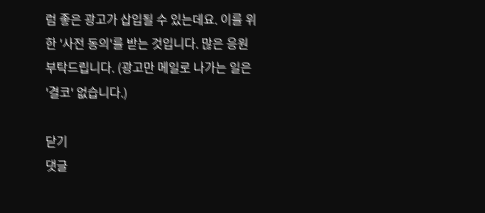럼 좋은 광고가 삽입될 수 있는데요. 이를 위한 '사전 동의'를 받는 것입니다. 많은 응원 부탁드립니다. (광고만 메일로 나가는 일은 '결코' 없습니다.)

닫기
댓글